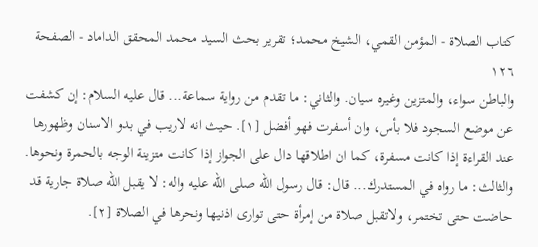كتاب الصلاة - المؤمن القمي، الشيخ محمد؛ تقرير بحث السيد محمد المحقق الداماد - الصفحة ١٢٦
والباطن سواء، والمتزين وغيره سيان. والثاني: ما تقدم من رواية سماعة... قال عليه السلام: إن كشفت عن موضع السجود فلا بأس، وان أسفرت فهو أفضل [١]. حيث انه لاريب في بدو الاسنان وظهورها عند القراءة إذا كانت مسفرة، كما ان اطلاقها دال على الجواز إذا كانت متزينة الوجه بالحمرة ونحوها. والثالث: ما رواه في المستدرك... قال: قال رسول الله صلى الله عليه واله: لا يقبل الله صلاة جارية قد حاضت حتى تختمر، ولاتقبل صلاة من إمرأة حتى توارى اذنيها ونحرها في الصلاة [٢].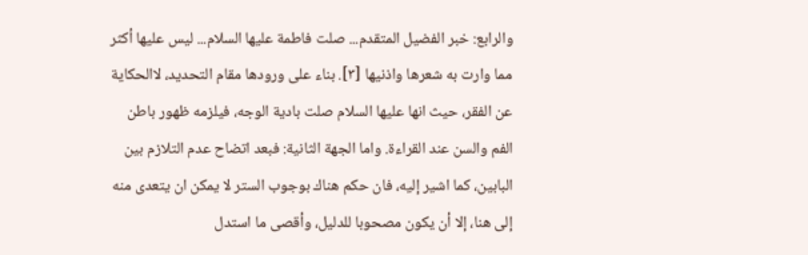والرابع: خبر الفضيل المتقدم... صلت فاطمة عليها السلام... ليس عليها أكثر مما وارت به شعرها واذنيها [٣]. بناء على ورودها مقام التحديد، لاالحكاية عن الفقر، حيث انها عليها السلام صلت بادية الوجه، فيلزمه ظهور باطن الفم والسن عند القراءة. واما الجهة الثانية: فبعد اتضاح عدم التلازم بين البابين، كما اشير إليه، فان حكم هناك بوجوب الستر لا يمكن ان يتعدى منه إلى هنا، إلا أن يكون مصحوبا للدليل، وأقصى ما استدل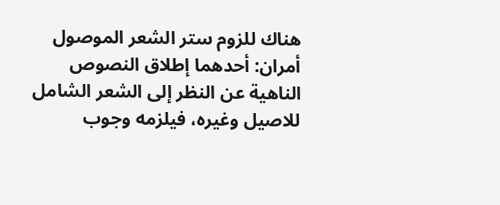هناك للزوم ستر الشعر الموصول أمران: أحدهما إطلاق النصوص الناهية عن النظر إلى الشعر الشامل للاصيل وغيره، فيلزمه وجوب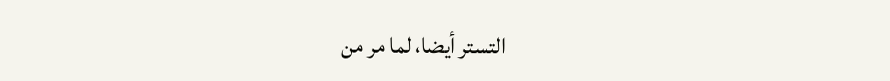التستر أيضا، لما مر من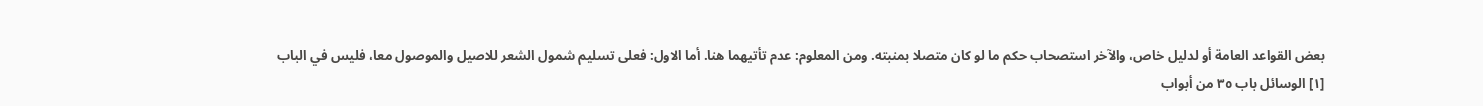بعض القواعد العامة أو لدليل خاص، والآخر استصحاب حكم ما لو كان متصلا بمنبته. ومن المعلوم: عدم تأتيهما هنا. أما الاول: فعلى تسليم شمول الشعر للاصيل والموصول معا، فليس في الباب
[١] الوسائل باب ٣٥ من أبواب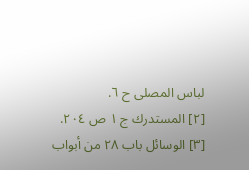لباس المصلى ح ٦.
[٢] المستدرك ج ١ ص ٢٠٤.
[٣] الوسائل باب ٢٨ من أبواب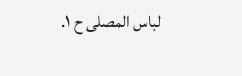لباس المصلى ح ١.